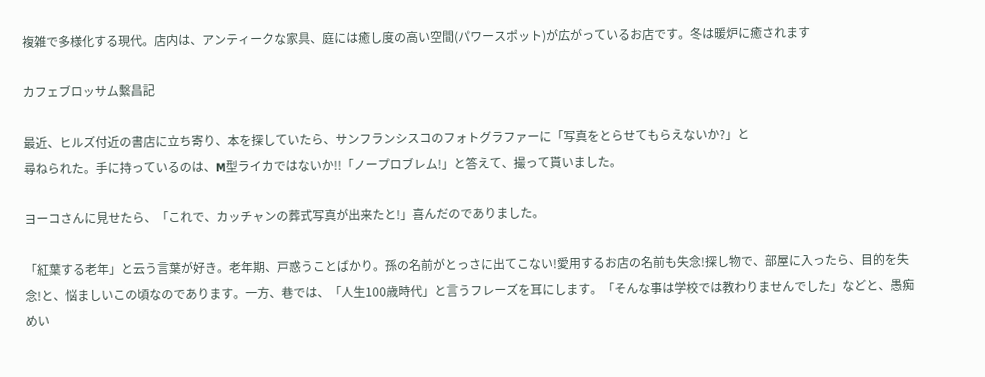複雑で多様化する現代。店内は、アンティークな家具、庭には癒し度の高い空間(パワースポット)が広がっているお店です。冬は暖炉に癒されます

カフェブロッサム繫昌記

最近、ヒルズ付近の書店に立ち寄り、本を探していたら、サンフランシスコのフォトグラファーに「写真をとらせてもらえないか?」と
尋ねられた。手に持っているのは、M型ライカではないか!!「ノープロブレム!」と答えて、撮って貰いました。

ヨーコさんに見せたら、「これで、カッチャンの葬式写真が出来たと!」喜んだのでありました。

「紅葉する老年」と云う言葉が好き。老年期、戸惑うことばかり。孫の名前がとっさに出てこない!愛用するお店の名前も失念!探し物で、部屋に入ったら、目的を失念!と、悩ましいこの頃なのであります。一方、巷では、「人生100歳時代」と言うフレーズを耳にします。「そんな事は学校では教わりませんでした」などと、愚痴めい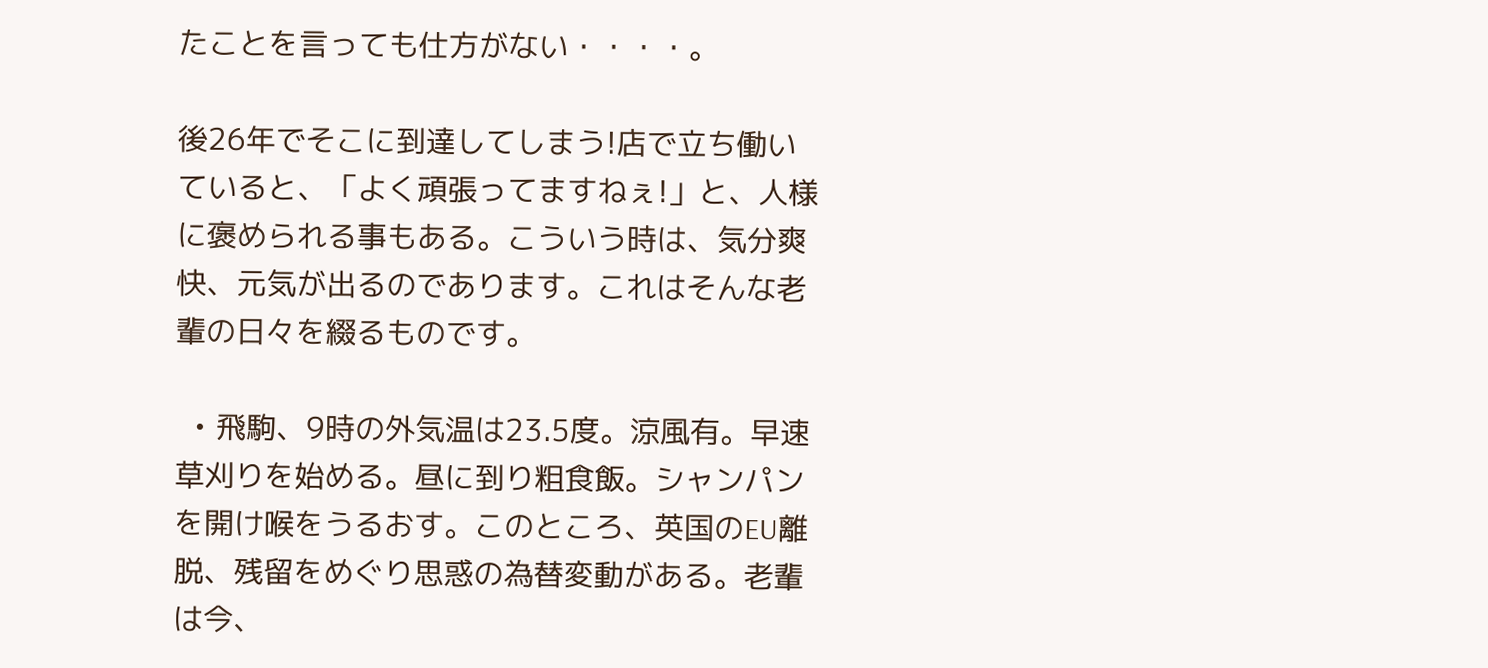たことを言っても仕方がない・・・・。

後26年でそこに到達してしまう!店で立ち働いていると、「よく頑張ってますねぇ!」と、人様に褒められる事もある。こういう時は、気分爽快、元気が出るのであります。これはそんな老輩の日々を綴るものです。

  • 飛駒、9時の外気温は23.5度。涼風有。早速草刈りを始める。昼に到り粗食飯。シャンパンを開け喉をうるおす。このところ、英国のEU離脱、残留をめぐり思惑の為替変動がある。老輩は今、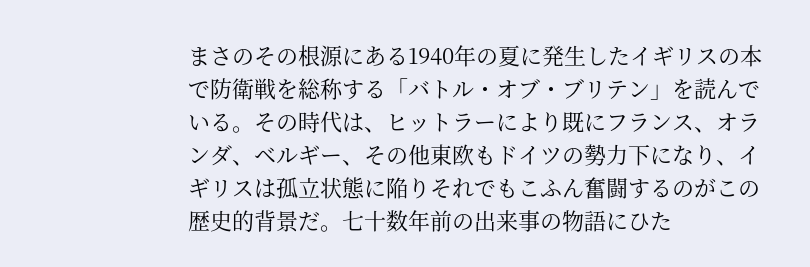まさのその根源にある1940年の夏に発生したイギリスの本で防衛戦を総称する「バトル・オブ・ブリテン」を読んでいる。その時代は、ヒットラーにより既にフランス、オランダ、ベルギー、その他東欧もドイツの勢力下になり、イギリスは孤立状態に陥りそれでもこふん奮闘するのがこの歴史的背景だ。七十数年前の出来事の物語にひた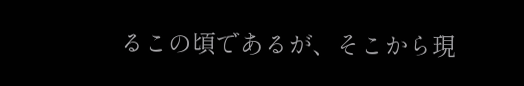るこの頃であるが、そこから現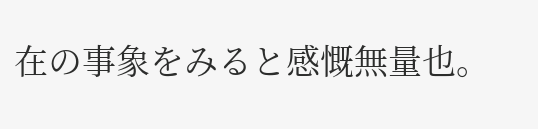在の事象をみると感慨無量也。